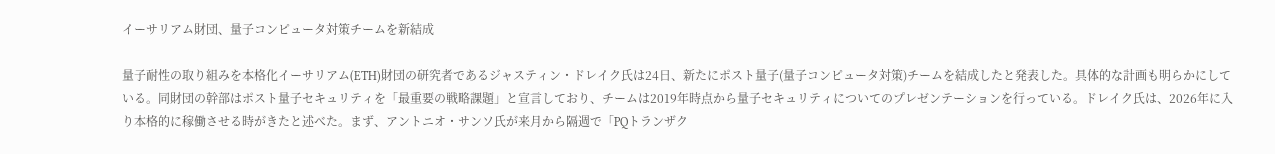イーサリアム財団、量子コンピュータ対策チームを新結成

量子耐性の取り組みを本格化イーサリアム(ETH)財団の研究者であるジャスティン・ドレイク氏は24日、新たにポスト量子(量子コンピュータ対策)チームを結成したと発表した。具体的な計画も明らかにしている。同財団の幹部はポスト量子セキュリティを「最重要の戦略課題」と宣言しており、チームは2019年時点から量子セキュリティについてのプレゼンテーションを行っている。ドレイク氏は、2026年に入り本格的に稼働させる時がきたと述べた。まず、アントニオ・サンソ氏が来月から隔週で「PQトランザク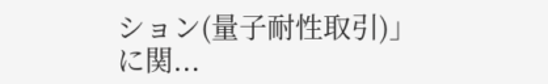ション(量子耐性取引)」に関...